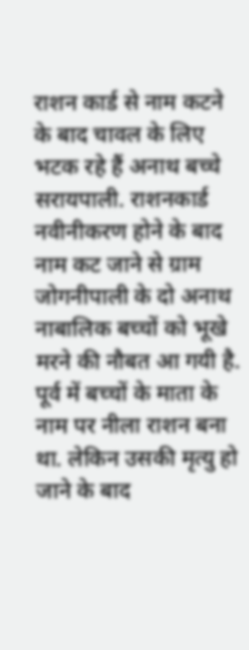राशन कार्ड से नाम कटने के बाद चावल के लिए भटक रहे हैं अनाथ बच्चे
सरायपाली. राशनकार्ड नवीनीकरण होने के बाद नाम कट जाने से ग्राम जोगनीपाली के दो अनाथ नाबालिक बच्चों को भूखे मरने की नौबत आ गयी है. पूर्व में बच्चों के माता के नाम पर नीला राशन बना था. लेकिन उसकी मृत्यु हो जाने के बाद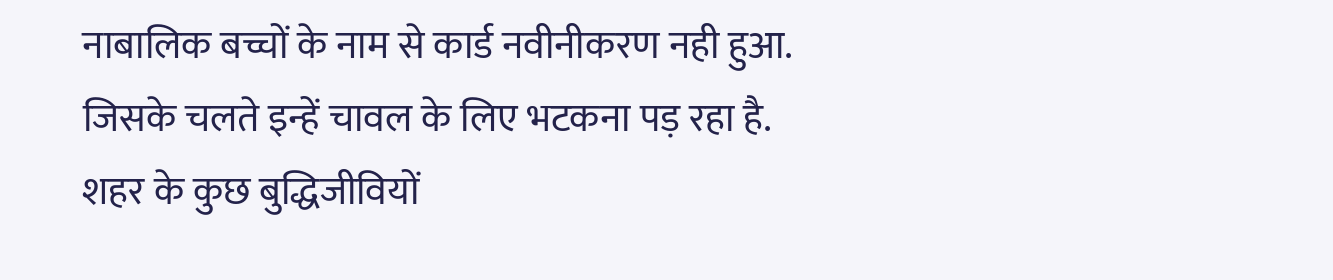नाबालिक बच्चों के नाम से कार्ड नवीनीकरण नही हुआ. जिसके चलते इन्हें चावल के लिए भटकना पड़ रहा है.
शहर के कुछ बुद्धिजीवियों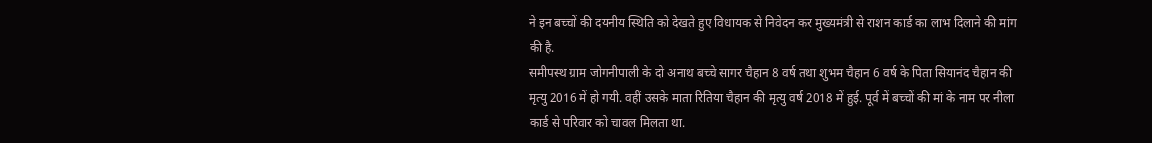ने इन बच्चों की दयनीय स्थिति को देखते हुए विधायक से निवेदन कर मुख्यमंत्री से राशन कार्ड का लाभ दिलाने की मांग की है.
समीपस्थ ग्राम जोगनीपाली के दो अनाथ बच्चे सागर चैहान 8 वर्ष तथा शुभम चैहान 6 वर्ष के पिता सियानंद चैहान की मृत्यु 2016 में हो गयी. वहीं उसके माता रितिया चैहान की मृत्यु वर्ष 2018 में हुई. पूर्व में बच्चों की मां के नाम पर नीला कार्ड से परिवार को चावल मिलता था.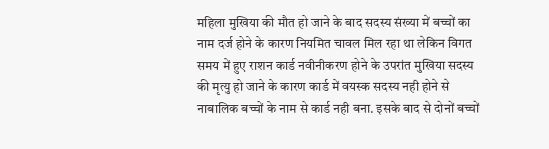महिला मुखिया की मौत हो जाने के बाद सदस्य संख्या में बच्चों का नाम दर्ज होने के कारण नियमित चावल मिल रहा था लेकिन विगत समय में हुए राशन कार्ड नवीनीकरण होने के उपरांत मुखिया सदस्य की मृत्यु हो जाने के कारण कार्ड में वयस्क सदस्य नही होने से नाबालिक बच्चों के नाम से कार्ड नही बना. इसके बाद से दोनों बच्चों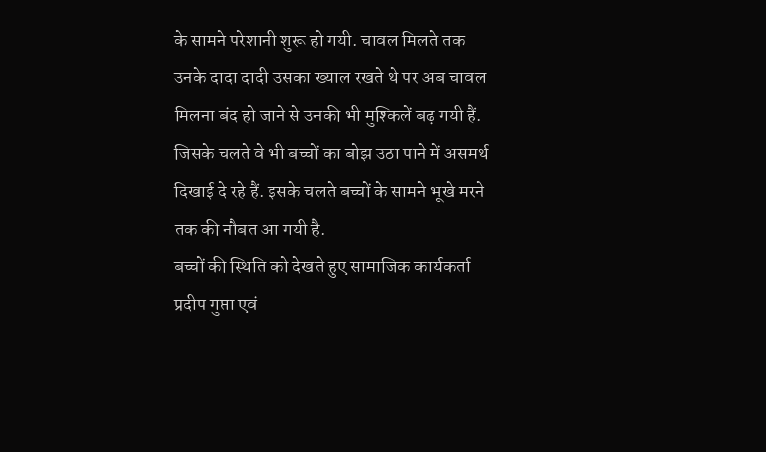के सामने परेशानी शुरू हो गयी. चावल मिलते तक उनके दादा दादी उसका ख्याल रखते थे पर अब चावल मिलना बंद हो जाने से उनकी भी मुश्किलें बढ़ गयी हैं. जिसके चलते वे भी बच्चों का बोझ उठा पाने में असमर्थ दिखाई दे रहे हैं. इसके चलते बच्चों के सामने भूखे मरने तक की नौबत आ गयी है.
बच्चों की स्थिति को देखते हुए सामाजिक कार्यकर्ता प्रदीप गुप्ता एवं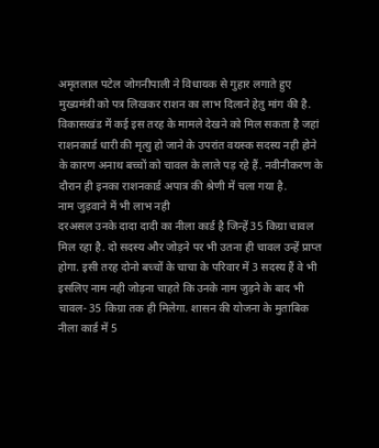अमृतलाल पटेल जोगनीपाली ने विधायक से गुहार लगाते हुए मुख्यमंत्री को पत्र लिखकर राशन का लाभ दिलाने हेतु मांग की है. विकासखंड में कई इस तरह के मामले देखने को मिल सकता है जहां राशनकार्ड धारी की मृत्यु हो जाने के उपरांत वयस्क सदस्य नही होने के कारण अनाथ बच्चों को चावल के लाले पड़ रहे हैं. नवीनीकरण के दौरान ही इनका राशनकार्ड अपात्र की श्रेणी में चला गया है.
नाम जुड़वाने में भी लाभ नही
दरअसल उनके दादा दादी का नीला कार्ड है जिन्हें 35 किग्रा चावल मिल रहा है. दो सदस्य और जोड़ने पर भी उतना ही चावल उन्हें प्राप्त होगा. इसी तरह दोनो बच्चों के चाचा के परिवार में 3 सदस्य हैं वे भी इसलिए नाम नही जोड़ना चाहते कि उनके नाम जुड़ने के बाद भी चावल- 35 किग्रा तक ही मिलेगा. शासन की योजना के मुताबिक नीला कार्ड में 5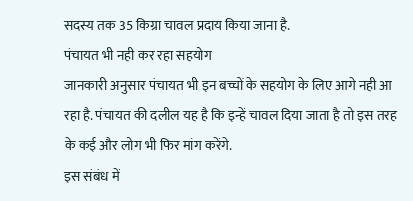सदस्य तक 35 किग्रा चावल प्रदाय किया जाना है.
पंचायत भी नही कर रहा सहयोग
जानकारी अनुसार पंचायत भी इन बच्चों के सहयोग के लिए आगे नही आ रहा है. पंचायत की दलील यह है कि इन्हें चावल दिया जाता है तो इस तरह के कई और लोग भी फिर मांग करेंगे.
इस संबंध में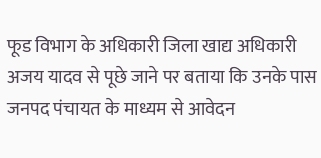फूड विभाग के अधिकारी जिला खाद्य अधिकारी अजय यादव से पूछे जाने पर बताया कि उनके पास जनपद पंचायत के माध्यम से आवेदन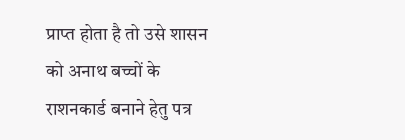प्राप्त होता है तो उसे शासन को अनाथ बच्चों के राशनकार्ड बनाने हेतु पत्र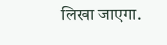लिखा जाएगा.